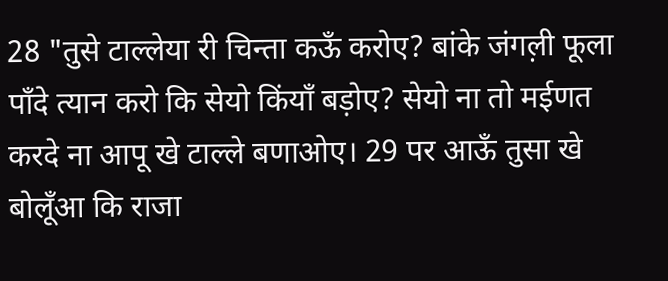28 "तुसे टाल्लेया री चिन्ता कऊँ करोए? बांके जंगल़ी फूला पाँदे त्यान करो कि सेयो किंयाँ बड़ोए? सेयो ना तो मईणत करदे ना आपू खे टाल्ले बणाओए। 29 पर आऊँ तुसा खे बोलूँआ कि राजा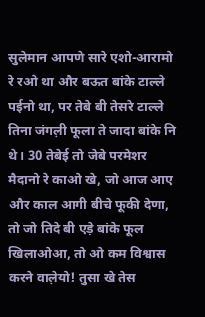सुलेमान आपणे सारे एशो-आरामो रे रओ था और बऊत बांके टाल्ले पईनो था, पर तेबे बी तेसरे टाल्ले तिना जंगल़ी फूला ते जादा बांके नि थे। 30 तेबेई तो जेबे परमेशर मैदानो रे काओ खे, जो आज आए और काल आगी बीचे फूकी देणा, तो जो तिदे बी एड़े बांके फूल खिलाओआ, तो ओ कम विश्वास करने वाल़ेयो! तुसा खे तेस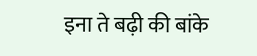इना ते बढ़ी की बांके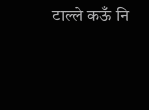टाल्ले कऊँ नि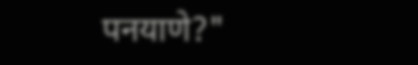पनयाणे?"